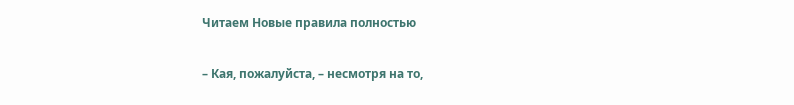Читаем Новые правила полностью

– Кая, пожалуйста, – несмотря на то,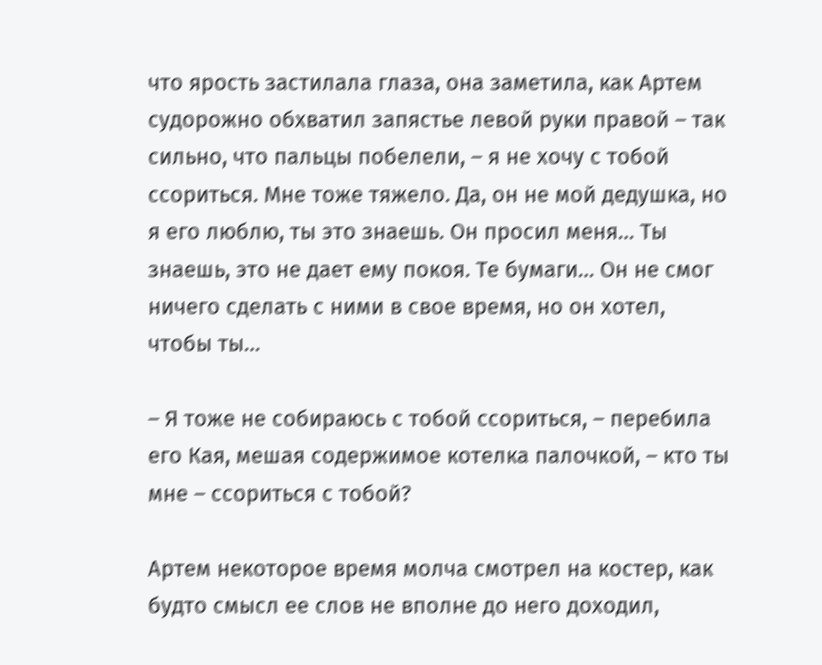что ярость застилала глаза, она заметила, как Артем судорожно обхватил запястье левой руки правой – так сильно, что пальцы побелели, – я не хочу с тобой ссориться. Мне тоже тяжело. Да, он не мой дедушка, но я его люблю, ты это знаешь. Он просил меня… Ты знаешь, это не дает ему покоя. Те бумаги… Он не смог ничего сделать с ними в свое время, но он хотел, чтобы ты…

– Я тоже не собираюсь с тобой ссориться, – перебила его Кая, мешая содержимое котелка палочкой, – кто ты мне – ссориться с тобой?

Артем некоторое время молча смотрел на костер, как будто смысл ее слов не вполне до него доходил,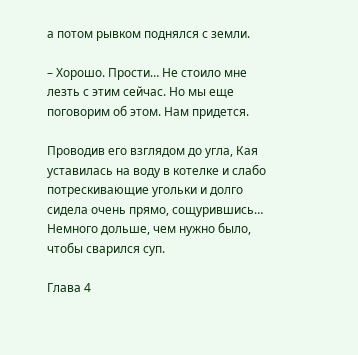а потом рывком поднялся с земли.

– Хорошо. Прости… Не стоило мне лезть с этим сейчас. Но мы еще поговорим об этом. Нам придется.

Проводив его взглядом до угла, Кая уставилась на воду в котелке и слабо потрескивающие угольки и долго сидела очень прямо, сощурившись… Немного дольше, чем нужно было, чтобы сварился суп.

Глава 4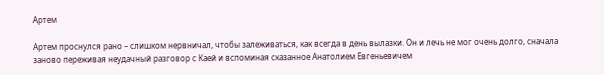Артем

Артем проснулся рано – слишком нервничал, чтобы залеживаться, как всегда в день вылазки. Он и лечь не мог очень долго, сначала заново переживая неудачный разговор с Каей и вспоминая сказанное Анатолием Евгеньевичем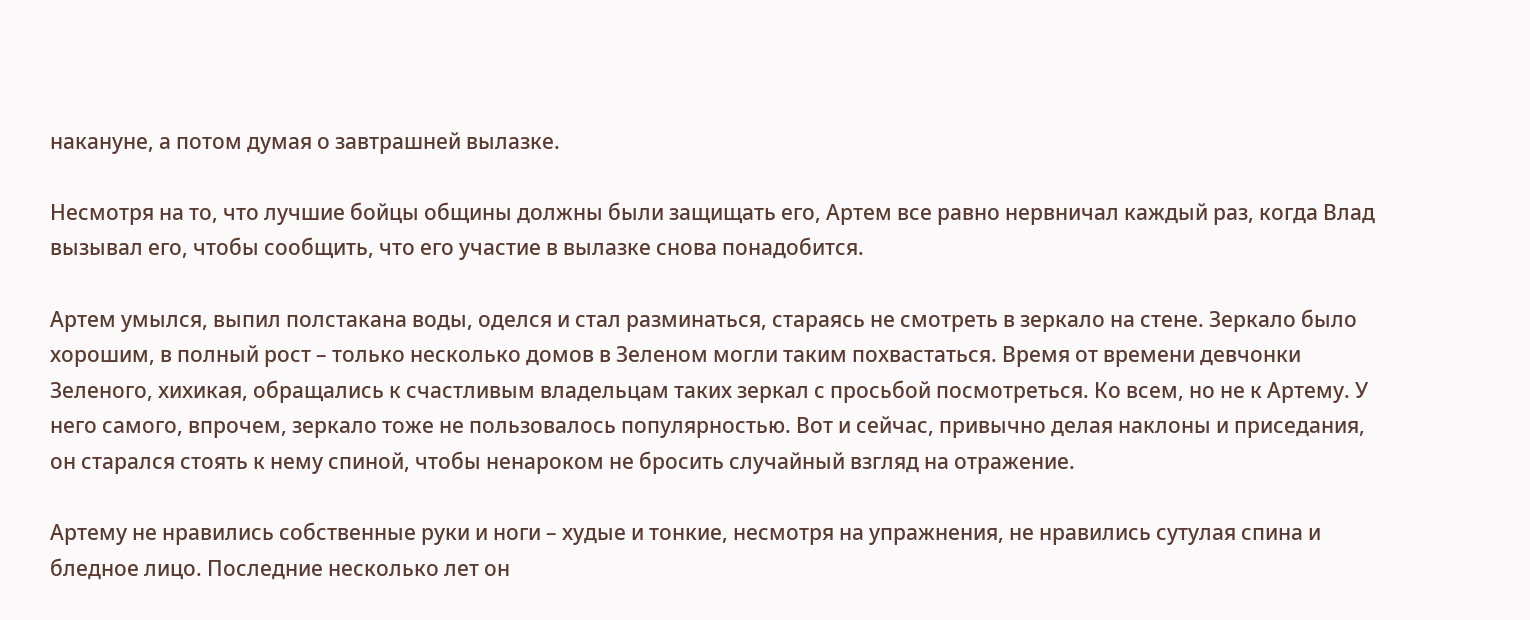накануне, а потом думая о завтрашней вылазке.

Несмотря на то, что лучшие бойцы общины должны были защищать его, Артем все равно нервничал каждый раз, когда Влад вызывал его, чтобы сообщить, что его участие в вылазке снова понадобится.

Артем умылся, выпил полстакана воды, оделся и стал разминаться, стараясь не смотреть в зеркало на стене. Зеркало было хорошим, в полный рост – только несколько домов в Зеленом могли таким похвастаться. Время от времени девчонки Зеленого, хихикая, обращались к счастливым владельцам таких зеркал с просьбой посмотреться. Ко всем, но не к Артему. У него самого, впрочем, зеркало тоже не пользовалось популярностью. Вот и сейчас, привычно делая наклоны и приседания, он старался стоять к нему спиной, чтобы ненароком не бросить случайный взгляд на отражение.

Артему не нравились собственные руки и ноги – худые и тонкие, несмотря на упражнения, не нравились сутулая спина и бледное лицо. Последние несколько лет он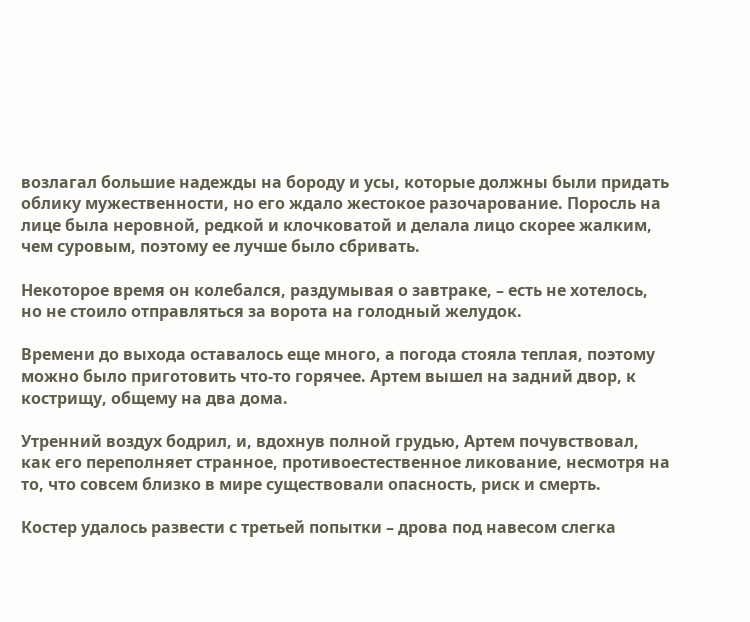возлагал большие надежды на бороду и усы, которые должны были придать облику мужественности, но его ждало жестокое разочарование. Поросль на лице была неровной, редкой и клочковатой и делала лицо скорее жалким, чем суровым, поэтому ее лучше было сбривать.

Некоторое время он колебался, раздумывая о завтраке, – есть не хотелось, но не стоило отправляться за ворота на голодный желудок.

Времени до выхода оставалось еще много, а погода стояла теплая, поэтому можно было приготовить что-то горячее. Артем вышел на задний двор, к кострищу, общему на два дома.

Утренний воздух бодрил, и, вдохнув полной грудью, Артем почувствовал, как его переполняет странное, противоестественное ликование, несмотря на то, что совсем близко в мире существовали опасность, риск и смерть.

Костер удалось развести с третьей попытки – дрова под навесом слегка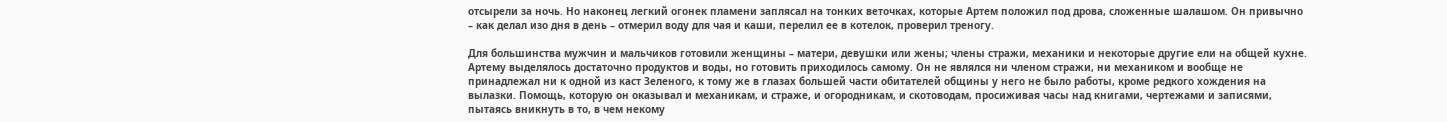отсырели за ночь. Но наконец легкий огонек пламени заплясал на тонких веточках, которые Артем положил под дрова, сложенные шалашом. Он привычно – как делал изо дня в день – отмерил воду для чая и каши, перелил ее в котелок, проверил треногу.

Для большинства мужчин и мальчиков готовили женщины – матери, девушки или жены; члены стражи, механики и некоторые другие ели на общей кухне. Артему выделялось достаточно продуктов и воды, но готовить приходилось самому. Он не являлся ни членом стражи, ни механиком и вообще не принадлежал ни к одной из каст Зеленого, к тому же в глазах большей части обитателей общины у него не было работы, кроме редкого хождения на вылазки. Помощь, которую он оказывал и механикам, и страже, и огородникам, и скотоводам, просиживая часы над книгами, чертежами и записями, пытаясь вникнуть в то, в чем некому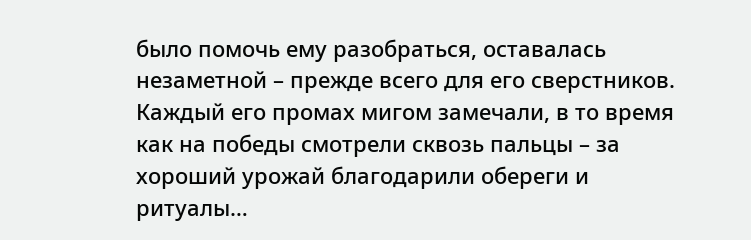было помочь ему разобраться, оставалась незаметной – прежде всего для его сверстников. Каждый его промах мигом замечали, в то время как на победы смотрели сквозь пальцы – за хороший урожай благодарили обереги и ритуалы…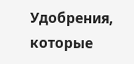Удобрения, которые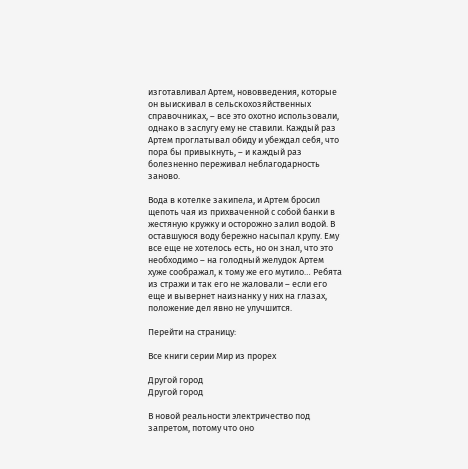изготавливал Артем, нововведения, которые он выискивал в сельскохозяйственных справочниках, – все это охотно использовали, однако в заслугу ему не ставили. Каждый раз Артем проглатывал обиду и убеждал себя, что пора бы привыкнуть, – и каждый раз болезненно переживал неблагодарность заново.

Вода в котелке закипела, и Артем бросил щепоть чая из прихваченной с собой банки в жестяную кружку и осторожно залил водой. В оставшуюся воду бережно насыпал крупу. Ему все еще не хотелось есть, но он знал, что это необходимо – на голодный желудок Артем хуже соображал, к тому же его мутило… Ребята из стражи и так его не жаловали – если его еще и вывернет наизнанку у них на глазах, положение дел явно не улучшится.

Перейти на страницу:

Все книги серии Мир из прорех

Другой город
Другой город

В новой реальности электричество под запретом, потому что оно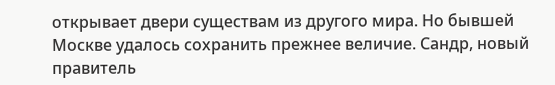открывает двери существам из другого мира. Но бывшей Москве удалось сохранить прежнее величие. Сандр, новый правитель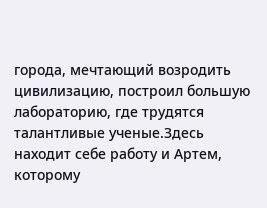города, мечтающий возродить цивилизацию, построил большую лабораторию, где трудятся талантливые ученые.Здесь находит себе работу и Артем, которому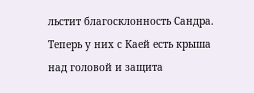льстит благосклонность Сандра. Теперь у них с Каей есть крыша над головой и защита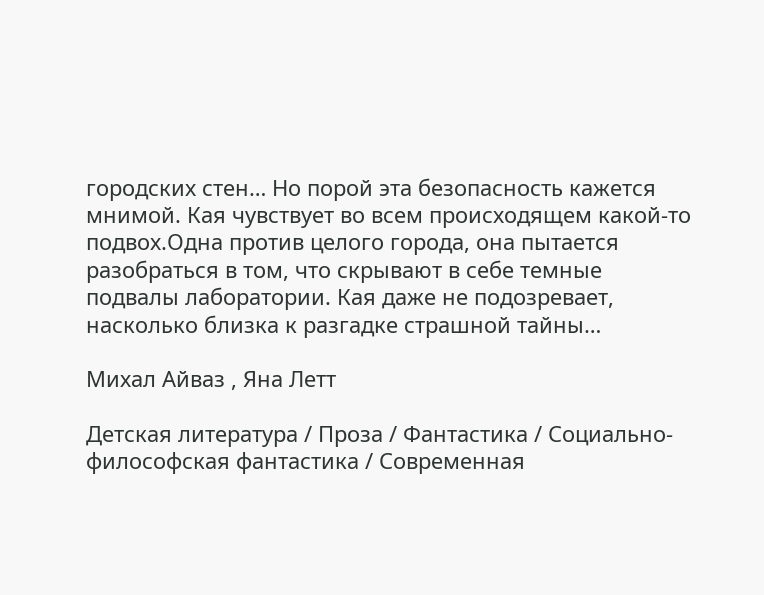городских стен… Но порой эта безопасность кажется мнимой. Кая чувствует во всем происходящем какой-то подвох.Одна против целого города, она пытается разобраться в том, что скрывают в себе темные подвалы лаборатории. Кая даже не подозревает, насколько близка к разгадке страшной тайны…

Михал Айваз , Яна Летт

Детская литература / Проза / Фантастика / Социально-философская фантастика / Современная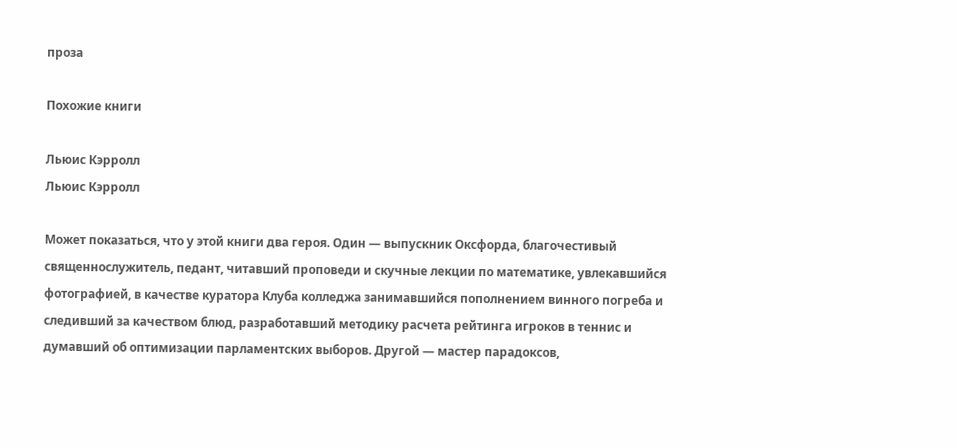проза

Похожие книги

Льюис Кэрролл
Льюис Кэрролл

Может показаться, что у этой книги два героя. Один — выпускник Оксфорда, благочестивый священнослужитель, педант, читавший проповеди и скучные лекции по математике, увлекавшийся фотографией, в качестве куратора Клуба колледжа занимавшийся пополнением винного погреба и следивший за качеством блюд, разработавший методику расчета рейтинга игроков в теннис и думавший об оптимизации парламентских выборов. Другой — мастер парадоксов,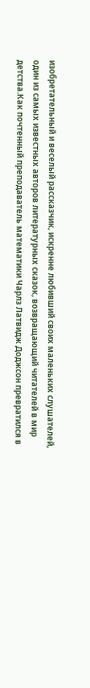изобретательный и веселый рассказчик, искренне любивший своих маленьких слушателей, один из самых известных авторов литературных сказок, возвращающий читателей в мир детства.Как почтенный преподаватель математики Чарлз Латвидж Доджсон превратился в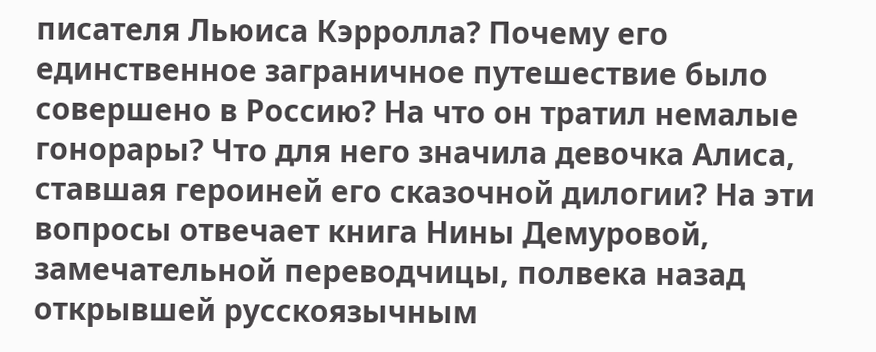писателя Льюиса Кэрролла? Почему его единственное заграничное путешествие было совершено в Россию? На что он тратил немалые гонорары? Что для него значила девочка Алиса, ставшая героиней его сказочной дилогии? На эти вопросы отвечает книга Нины Демуровой, замечательной переводчицы, полвека назад открывшей русскоязычным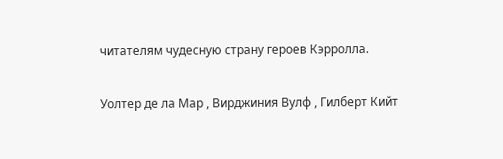читателям чудесную страну героев Кэрролла.

Уолтер де ла Мар , Вирджиния Вулф , Гилберт Кийт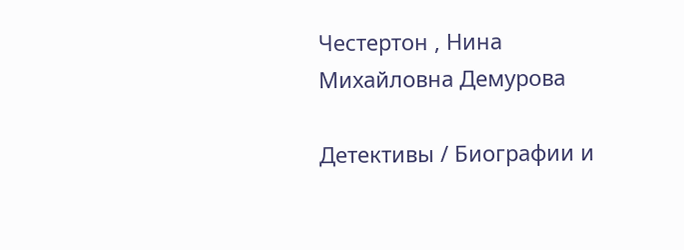Честертон , Нина Михайловна Демурова

Детективы / Биографии и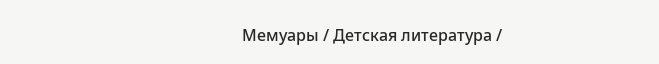Мемуары / Детская литература /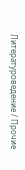Литературоведение / Прочие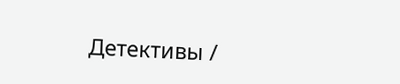Детективы /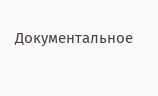Документальное